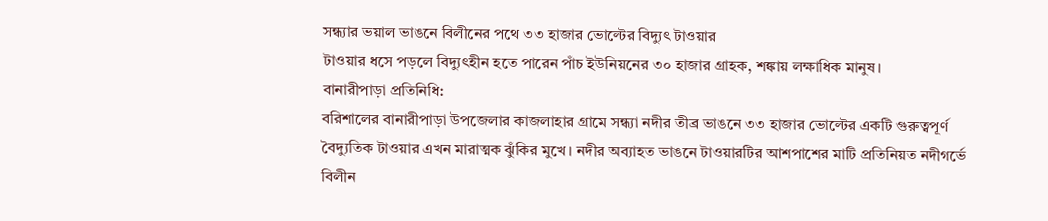সন্ধ্যার ভয়াল ভাঙনে বিলীনের পথে ৩৩ হাজার ভোল্টের বিদ্যুৎ টাওয়ার
টাওয়ার ধসে পড়লে বিদ্যুৎহীন হতে পারেন পাঁচ ইউনিয়নের ৩০ হাজার গ্রাহক, শঙ্কায় লক্ষাধিক মানুষ।
বানারীপাড়া প্রতিনিধি:
বরিশালের বানারীপাড়া উপজেলার কাজলাহার গ্রামে সন্ধ্যা নদীর তীব্র ভাঙনে ৩৩ হাজার ভোল্টের একটি গুরুত্বপূর্ণ বৈদ্যুতিক টাওয়ার এখন মারাত্মক ঝুঁকির মুখে। নদীর অব্যাহত ভাঙনে টাওয়ারটির আশপাশের মাটি প্রতিনিয়ত নদীগর্ভে বিলীন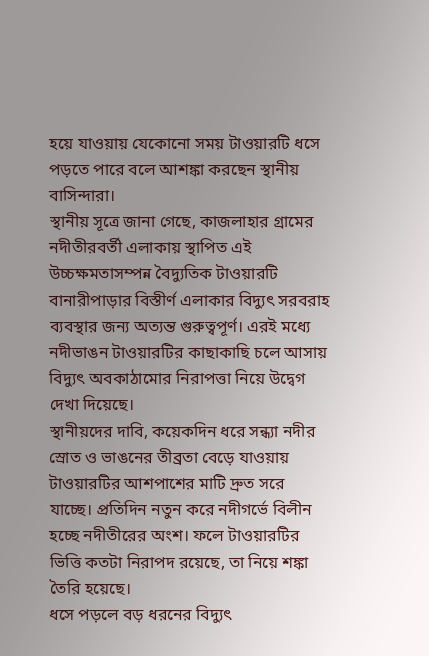হয়ে যাওয়ায় যেকোনো সময় টাওয়ারটি ধসে পড়তে পারে বলে আশঙ্কা করছেন স্থানীয় বাসিন্দারা।
স্থানীয় সূত্রে জানা গেছে, কাজলাহার গ্রামের নদীতীরবর্তী এলাকায় স্থাপিত এই উচ্চক্ষমতাসম্পন্ন বৈদ্যুতিক টাওয়ারটি বানারীপাড়ার বিস্তীর্ণ এলাকার বিদ্যুৎ সরবরাহ ব্যবস্থার জন্য অত্যন্ত গুরুত্বপূর্ণ। এরই মধ্যে নদীভাঙন টাওয়ারটির কাছাকাছি চলে আসায় বিদ্যুৎ অবকাঠামোর নিরাপত্তা নিয়ে উদ্বেগ দেখা দিয়েছে।
স্থানীয়দের দাবি, কয়েকদিন ধরে সন্ধ্যা নদীর স্রোত ও ভাঙনের তীব্রতা বেড়ে যাওয়ায় টাওয়ারটির আশপাশের মাটি দ্রুত সরে যাচ্ছে। প্রতিদিন নতুন করে নদীগর্ভে বিলীন হচ্ছে নদীতীরের অংশ। ফলে টাওয়ারটির ভিত্তি কতটা নিরাপদ রয়েছে, তা নিয়ে শঙ্কা তৈরি হয়েছে।
ধসে পড়লে বড় ধরনের বিদ্যুৎ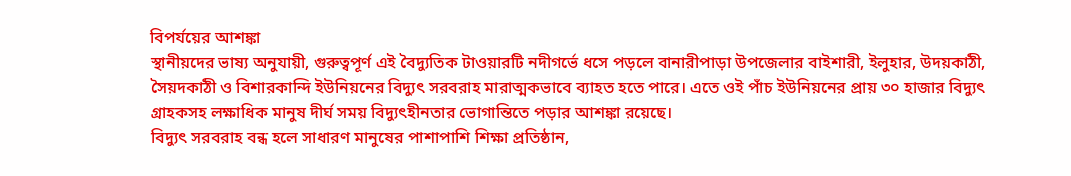বিপর্যয়ের আশঙ্কা
স্থানীয়দের ভাষ্য অনুযায়ী, গুরুত্বপূর্ণ এই বৈদ্যুতিক টাওয়ারটি নদীগর্ভে ধসে পড়লে বানারীপাড়া উপজেলার বাইশারী, ইলুহার, উদয়কাঠী, সৈয়দকাঠী ও বিশারকান্দি ইউনিয়নের বিদ্যুৎ সরবরাহ মারাত্মকভাবে ব্যাহত হতে পারে। এতে ওই পাঁচ ইউনিয়নের প্রায় ৩০ হাজার বিদ্যুৎ গ্রাহকসহ লক্ষাধিক মানুষ দীর্ঘ সময় বিদ্যুৎহীনতার ভোগান্তিতে পড়ার আশঙ্কা রয়েছে।
বিদ্যুৎ সরবরাহ বন্ধ হলে সাধারণ মানুষের পাশাপাশি শিক্ষা প্রতিষ্ঠান,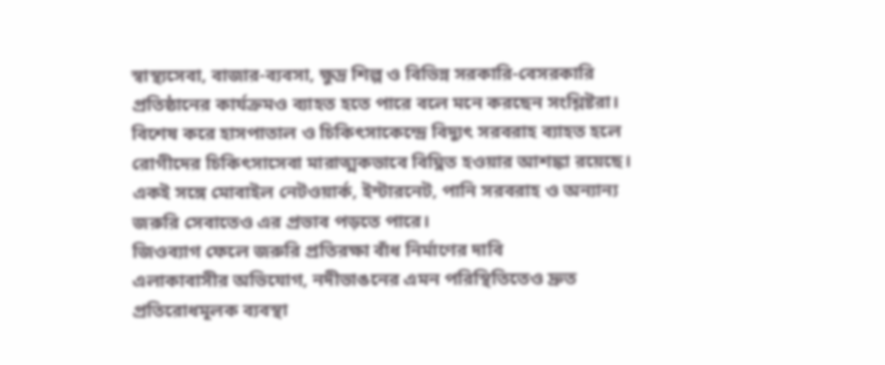স্বাস্থ্যসেবা, বাজার-ব্যবসা, ক্ষুদ্র শিল্প ও বিভিন্ন সরকারি-বেসরকারি প্রতিষ্ঠানের কার্যক্রমও ব্যাহত হতে পারে বলে মনে করছেন সংশ্লিষ্টরা।
বিশেষ করে হাসপাতাল ও চিকিৎসাকেন্দ্রে বিদ্যুৎ সরবরাহ ব্যাহত হলে রোগীদের চিকিৎসাসেবা মারাত্মকভাবে বিঘ্নিত হওয়ার আশঙ্কা রয়েছে। একই সঙ্গে মোবাইল নেটওয়ার্ক, ইন্টারনেট, পানি সরবরাহ ও অন্যান্য জরুরি সেবাতেও এর প্রভাব পড়তে পারে।
জিওব্যাগ ফেলে জরুরি প্রতিরক্ষা বাঁধ নির্মাণের দাবি
এলাকাবাসীর অভিযোগ, নদীভাঙনের এমন পরিস্থিতিতেও দ্রুত প্রতিরোধমূলক ব্যবস্থা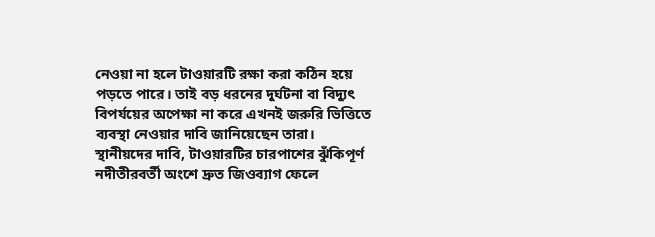নেওয়া না হলে টাওয়ারটি রক্ষা করা কঠিন হয়ে পড়তে পারে। তাই বড় ধরনের দুর্ঘটনা বা বিদ্যুৎ বিপর্যয়ের অপেক্ষা না করে এখনই জরুরি ভিত্তিতে ব্যবস্থা নেওয়ার দাবি জানিয়েছেন তারা।
স্থানীয়দের দাবি, টাওয়ারটির চারপাশের ঝুঁকিপূর্ণ নদীতীরবর্তী অংশে দ্রুত জিওব্যাগ ফেলে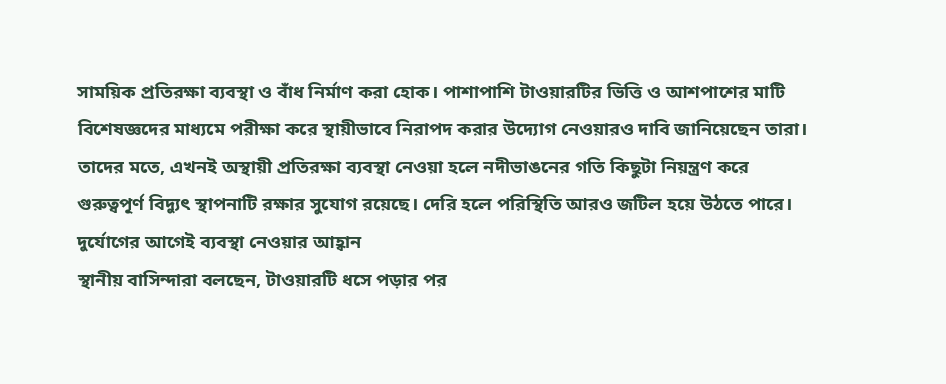সাময়িক প্রতিরক্ষা ব্যবস্থা ও বাঁধ নির্মাণ করা হোক। পাশাপাশি টাওয়ারটির ভিত্তি ও আশপাশের মাটি বিশেষজ্ঞদের মাধ্যমে পরীক্ষা করে স্থায়ীভাবে নিরাপদ করার উদ্যোগ নেওয়ারও দাবি জানিয়েছেন তারা।
তাদের মতে, এখনই অস্থায়ী প্রতিরক্ষা ব্যবস্থা নেওয়া হলে নদীভাঙনের গতি কিছুটা নিয়ন্ত্রণ করে গুরুত্বপূর্ণ বিদ্যুৎ স্থাপনাটি রক্ষার সুযোগ রয়েছে। দেরি হলে পরিস্থিতি আরও জটিল হয়ে উঠতে পারে।
দুর্যোগের আগেই ব্যবস্থা নেওয়ার আহ্বান
স্থানীয় বাসিন্দারা বলছেন, টাওয়ারটি ধসে পড়ার পর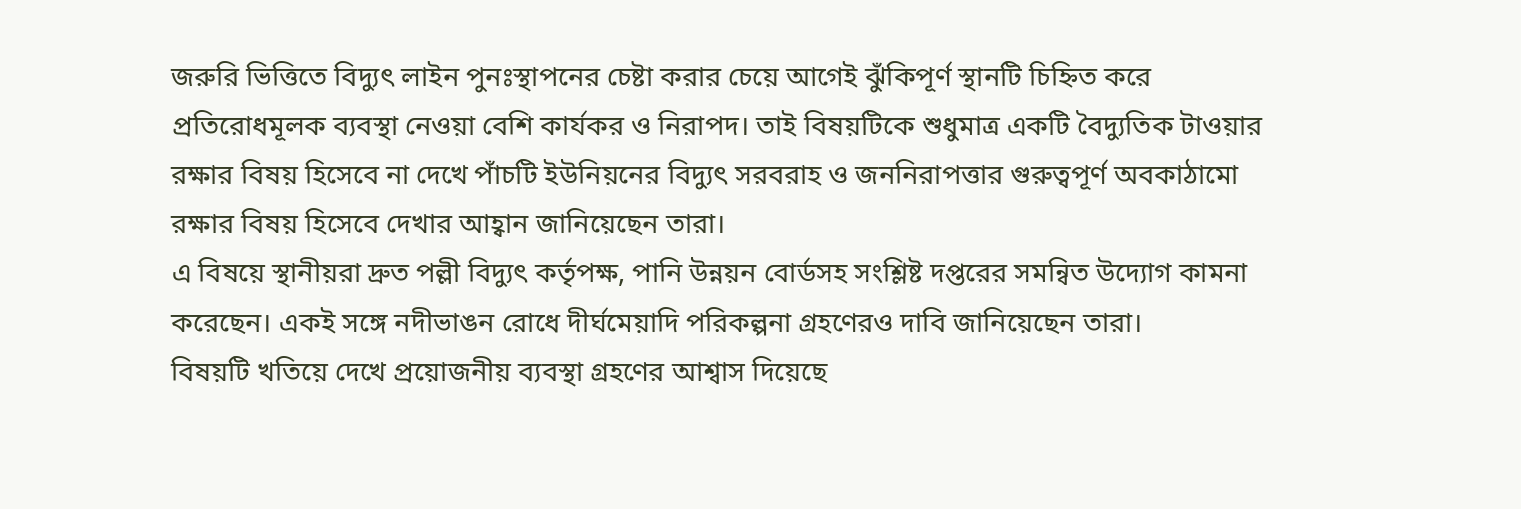জরুরি ভিত্তিতে বিদ্যুৎ লাইন পুনঃস্থাপনের চেষ্টা করার চেয়ে আগেই ঝুঁকিপূর্ণ স্থানটি চিহ্নিত করে প্রতিরোধমূলক ব্যবস্থা নেওয়া বেশি কার্যকর ও নিরাপদ। তাই বিষয়টিকে শুধুমাত্র একটি বৈদ্যুতিক টাওয়ার রক্ষার বিষয় হিসেবে না দেখে পাঁচটি ইউনিয়নের বিদ্যুৎ সরবরাহ ও জননিরাপত্তার গুরুত্বপূর্ণ অবকাঠামো রক্ষার বিষয় হিসেবে দেখার আহ্বান জানিয়েছেন তারা।
এ বিষয়ে স্থানীয়রা দ্রুত পল্লী বিদ্যুৎ কর্তৃপক্ষ, পানি উন্নয়ন বোর্ডসহ সংশ্লিষ্ট দপ্তরের সমন্বিত উদ্যোগ কামনা করেছেন। একই সঙ্গে নদীভাঙন রোধে দীর্ঘমেয়াদি পরিকল্পনা গ্রহণেরও দাবি জানিয়েছেন তারা।
বিষয়টি খতিয়ে দেখে প্রয়োজনীয় ব্যবস্থা গ্রহণের আশ্বাস দিয়েছে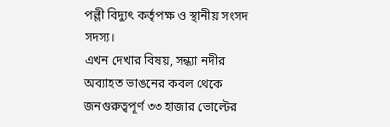পল্লী বিদ্যুৎ কর্তৃপক্ষ ও স্থানীয় সংসদ সদস্য।
এখন দেখার বিষয়, সন্ধ্যা নদীর অব্যাহত ভাঙনের কবল থেকে জনগুরুত্বপূর্ণ ৩৩ হাজার ভোল্টের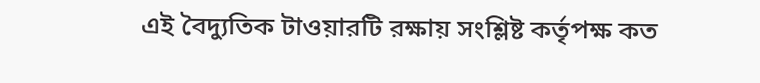এই বৈদ্যুতিক টাওয়ারটি রক্ষায় সংশ্লিষ্ট কর্তৃপক্ষ কত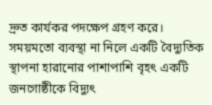দ্রুত কার্যকর পদক্ষেপ গ্রহণ করে। সময়মতো ব্যবস্থা না নিলে একটি বৈদ্যুতিক স্থাপনা হারানোর পাশাপাশি বৃহৎ একটি জনগোষ্ঠীকে বিদ্যুৎ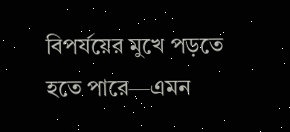বিপর্যয়ের মুখে পড়তে হতে পারে—এমন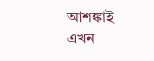আশঙ্কাই এখন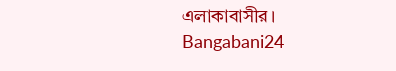এলাকাবাসীর।
Bangabani24